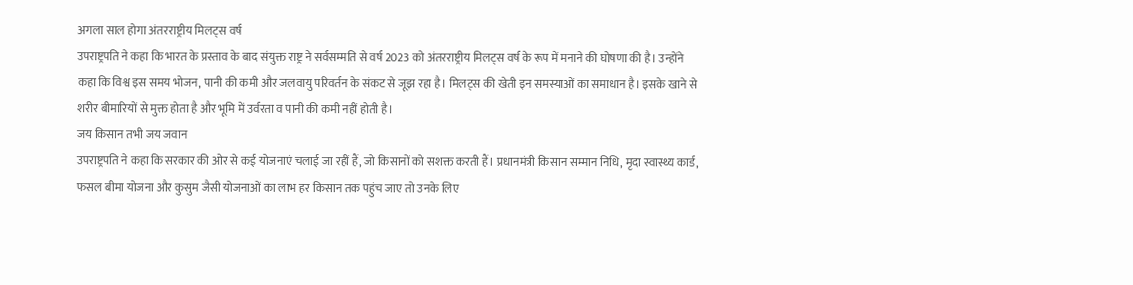अगला साल होगा अंतरराष्ट्रीय मिलट्स वर्ष
उपराष्ट्रपति ने कहा कि भारत के प्रस्ताव के बाद संयुक्त राष्ट्र ने सर्वसम्मति से वर्ष 2023 को अंतरराष्ट्रीय मिलट्स वर्ष के रूप में मनाने की घोषणा की है। उन्होंने कहा कि विश्व इस समय भोजन, पानी की कमी और जलवायु परिवर्तन के संकट से जूझ रहा है। मिलट्स की खेती इन समस्याओं का समाधान है। इसके खाने से शरीर बीमारियों से मुक्त होता है और भूमि में उर्वरता व पानी की कमी नहीं होती है।
जय किसान तभी जय जवान
उपराष्ट्रपति ने कहा कि सरकार की ओर से कई योजनाएं चलाई जा रहीं हैं, जो किसानों को सशक्त करती हैं। प्रधानमंत्री किसान सम्मान निधि, मृदा स्वास्थ्य कार्ड, फसल बीमा योजना और कुसुम जैसी योजनाओं का लाभ हर किसान तक पहुंच जाए तो उनके लिए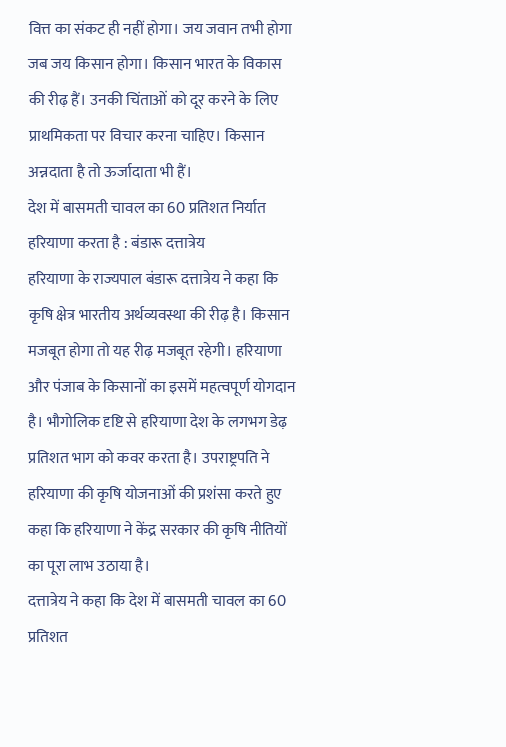वित्त का संकट ही नहीं होगा। जय जवान तभी होगा जब जय किसान होगा। किसान भारत के विकास की रीढ़ हैं। उनकी चिंताओं को दूर करने के लिए प्राथमिकता पर विचार करना चाहिए। किसान अन्नदाता है तो ऊर्जादाता भी हैं।
देश में बासमती चावल का 60 प्रतिशत निर्यात हरियाणा करता है : बंडारू दत्तात्रेय
हरियाणा के राज्यपाल बंडारू दत्तात्रेय ने कहा कि कृषि क्षेत्र भारतीय अर्थव्यवस्था की रीढ़ है। किसान मजबूत होगा तो यह रीढ़ मजबूत रहेगी। हरियाणा और पंजाब के किसानों का इसमें महत्वपूर्ण योगदान है। भौगोलिक दृष्टि से हरियाणा देश के लगभग डेढ़ प्रतिशत भाग को कवर करता है। उपराष्ट्रपति ने हरियाणा की कृषि योजनाओं की प्रशंसा करते हुए कहा कि हरियाणा ने केंद्र सरकार की कृषि नीतियों का पूरा लाभ उठाया है।
दत्तात्रेय ने कहा कि देश में बासमती चावल का 60 प्रतिशत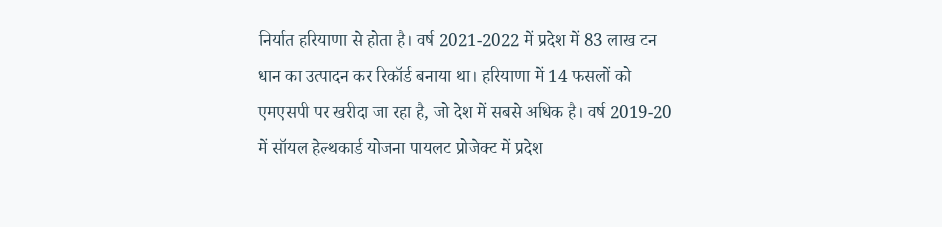निर्यात हरियाणा से होता है। वर्ष 2021-2022 में प्रदेश में 83 लाख टन धान का उत्पादन कर रिकॉर्ड बनाया था। हरियाणा में 14 फसलों को एमएसपी पर खरीदा जा रहा है, जो देश में सबसे अधिक है। वर्ष 2019-20 में सॉयल हेल्थकार्ड योजना पायलट प्रोजेक्ट में प्रदेश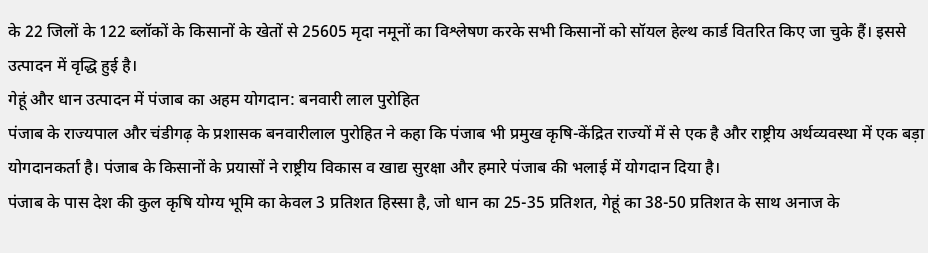के 22 जिलों के 122 ब्लॉकों के किसानों के खेतों से 25605 मृदा नमूनों का विश्लेषण करके सभी किसानों को सॉयल हेल्थ कार्ड वितरित किए जा चुके हैं। इससे उत्पादन में वृद्धि हुई है।
गेहूं और धान उत्पादन में पंजाब का अहम योगदान: बनवारी लाल पुरोहित
पंजाब के राज्यपाल और चंडीगढ़ के प्रशासक बनवारीलाल पुरोहित ने कहा कि पंजाब भी प्रमुख कृषि-केंद्रित राज्यों में से एक है और राष्ट्रीय अर्थव्यवस्था में एक बड़ा योगदानकर्ता है। पंजाब के किसानों के प्रयासों ने राष्ट्रीय विकास व खाद्य सुरक्षा और हमारे पंजाब की भलाई में योगदान दिया है।
पंजाब के पास देश की कुल कृषि योग्य भूमि का केवल 3 प्रतिशत हिस्सा है, जो धान का 25-35 प्रतिशत, गेहूं का 38-50 प्रतिशत के साथ अनाज के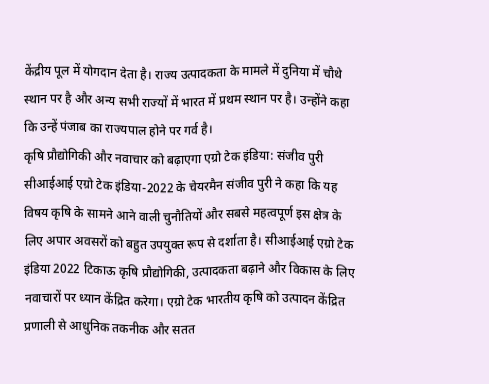केंद्रीय पूल में योगदान देता है। राज्य उत्पादकता के मामले में दुनिया में चौथे स्थान पर है और अन्य सभी राज्यों में भारत में प्रथम स्थान पर है। उन्होंने कहा कि उन्हें पंजाब का राज्यपाल होने पर गर्व है।
कृषि प्रौद्योगिकी और नवाचार को बढ़ाएगा एग्रो टेक इंडिया: संजीव पुरी
सीआईआई एग्रो टेक इंडिया-2022 के चेयरमैन संजीव पुरी ने कहा कि यह विषय कृषि के सामने आने वाली चुनौतियों और सबसे महत्वपूर्ण इस क्षेत्र के लिए अपार अवसरों को बहुत उपयुक्त रूप से दर्शाता है। सीआईआई एग्रो टेक इंडिया 2022 टिकाऊ कृषि प्रौद्योगिकी, उत्पादकता बढ़ाने और विकास के लिए नवाचारों पर ध्यान केंद्रित करेगा। एग्रो टेक भारतीय कृषि को उत्पादन केंद्रित प्रणाली से आधुनिक तकनीक और सतत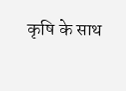कृषि के साथ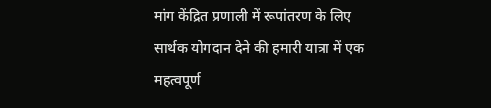मांग केंद्रित प्रणाली में रूपांतरण के लिए सार्थक योगदान देने की हमारी यात्रा में एक महत्वपूर्ण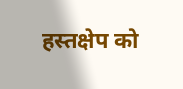हस्तक्षेप को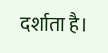दर्शाता है।